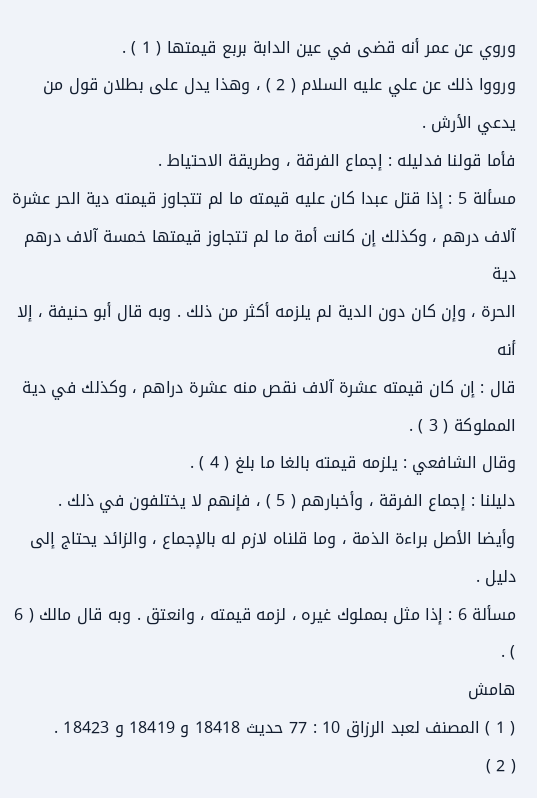وروي عن عمر أنه قضى في عين الدابة بربع قيمتها ( 1 ) .
ورووا ذلك عن علي عليه السلام ( 2 ) ، وهذا يدل على بطلان قول من
يدعي الأرش .
فأما قولنا فدليله : إجماع الفرقة ، وطريقة الاحتياط .
مسألة 5 : إذا قتل عبدا كان عليه قيمته ما لم تتجاوز قيمته دية الحر عشرة
آلاف درهم ، وكذلك إن كانت أمة ما لم تتجاوز قيمتها خمسة آلاف درهم دية
الحرة ، وإن كان دون الدية لم يلزمه أكثر من ذلك . وبه قال أبو حنيفة ، إلا أنه
قال : إن كان قيمته عشرة آلاف نقص منه عشرة دراهم ، وكذلك في دية
المملوكة ( 3 ) .
وقال الشافعي : يلزمه قيمته بالغا ما بلغ ( 4 ) .
دليلنا : إجماع الفرقة ، وأخبارهم ( 5 ) ، فإنهم لا يختلفون في ذلك .
وأيضا الأصل براءة الذمة ، وما قلناه لازم له بالإجماع ، والزائد يحتاج إلى
دليل .
مسألة 6 : إذا مثل بمملوك غيره ، لزمه قيمته ، وانعتق . وبه قال مالك ( 6 ) .
هامش
( 1 ) المصنف لعبد الرزاق 10 : 77 حديث 18418 و 18419 و 18423 .
( 2 )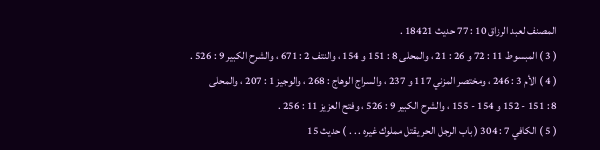المصنف لعبد الرزاق 10 : 77 حديث 18421 .
( 3 ) المبسوط 11 : 72 و 26 : 21 ، والمحلى 8 : 151 و 154 ، والنتف 2 : 671 ، والشرح الكبير 9 : 526 .
( 4 ) الأم 3 : 246 ، ومختصر المزني 117 و 237 ، والسراج الوهاج : 268 ، والوجيز 1 : 207 ، والمحلى
8 : 151 - 152 و 154 - 155 ، والشرح الكبير 9 : 526 ، وفتح العزيز 11 : 256 .
( 5 ) الكافي 7 : 304 ( باب الرجل الحر يقتل مملوك غيره . . . ) حديث 15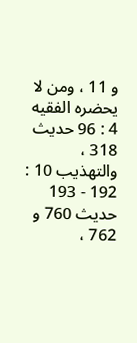و 11 ، ومن لا يحضره الفقيه
4 : 96 حديث 318 ، والتهذيب 10 : 192 - 193 حديث 760 و 762 ،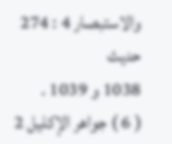والاستبصار 4 : 274 حديث
1038 و 1039 .
( 6 ) جواهر الإكليل 2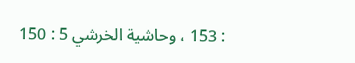: 153 ، وحاشية الخرشي 5 : 150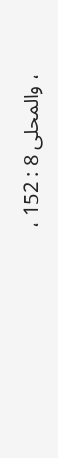، والمحلى 8 : 152 ،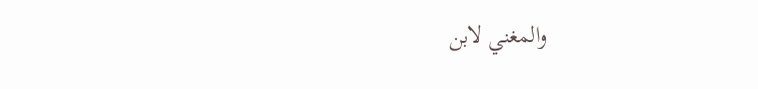والمغني لابن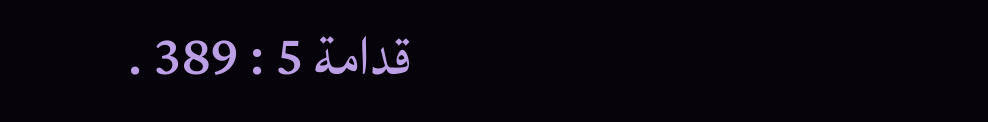قدامة 5 : 389 .